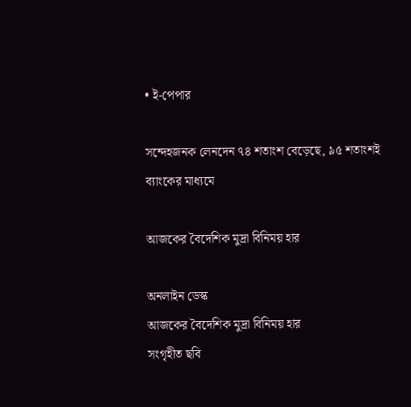• ই-পেপার

সন্দেহজনক লেনদেন ৭৪ শতাংশ বেড়েছে, ৯৫ শতাংশ‌ই ব্যাংকের মাধ্যমে

আজকের বৈদেশিক মুদ্রা বিনিময় হার

অনলাইন ডেস্ক
আজকের বৈদেশিক মুদ্রা বিনিময় হার
সংগৃহীত ছবি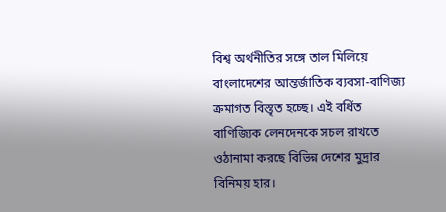বিশ্ব অর্থনীতির সঙ্গে তাল মিলিয়ে বাংলাদেশের আন্তর্জাতিক ব্যবসা-বাণিজ্য ক্রমাগত বিস্তৃত হচ্ছে। এই বর্ধিত বাণিজ্যিক লেনদেনকে সচল রাখতে ওঠানামা করছে বিভিন্ন দেশের মুদ্রার বিনিময় হার।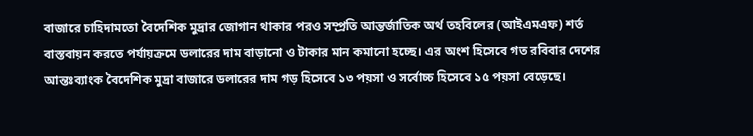বাজারে চাহিদামতো বৈদেশিক মুদ্রার জোগান থাকার পরও সম্প্রতি আন্তর্জাতিক অর্থ তহবিলের (আইএমএফ) শর্ত বাস্তবায়ন করতে পর্যায়ক্রমে ডলারের দাম বাড়ানো ও টাকার মান কমানো হচ্ছে। এর অংশ হিসেবে গত রবিবার দেশের আন্তঃব্যাংক বৈদেশিক মুদ্রা বাজারে ডলারের দাম গড় হিসেবে ১৩ পয়সা ও সর্বোচ্চ হিসেবে ১৫ পয়সা বেড়েছে।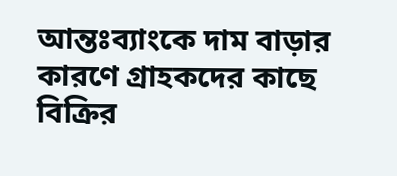আন্তঃব্যাংকে দাম বাড়ার কারণে গ্রাহকদের কাছে বিক্রির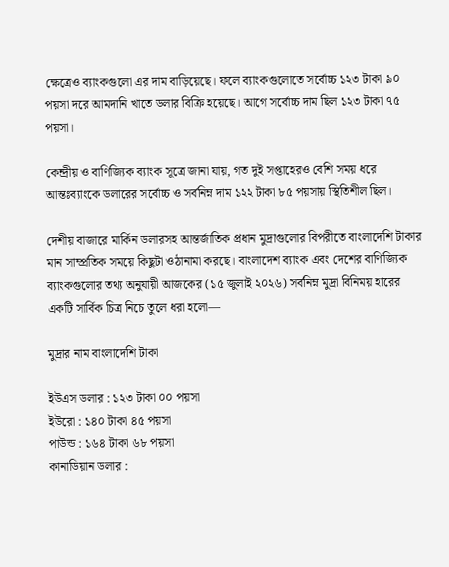ক্ষেত্রেও ব্যাংকগুলো এর দাম বাড়িয়েছে। ফলে ব্যাংকগুলোতে সর্বোচ্চ ১২৩ টাকা ৯০ পয়সা দরে আমদানি খাতে ডলার বিক্রি হয়েছে। আগে সর্বোচ্চ দাম ছিল ১২৩ টাকা ৭৫ পয়সা।

কেন্দ্রীয় ও বাণিজ্যিক ব্যাংক সূত্রে জানা যায়, গত দুই সপ্তাহেরও বেশি সময় ধরে আন্তঃব্যাংকে ডলারের সর্বোচ্চ ও সর্বনিম্ন দাম ১২২ টাকা ৮৫ পয়সায় স্থিতিশীল ছিল।

দেশীয় বাজারে মার্কিন ডলারসহ আন্তর্জাতিক প্রধান মুদ্রাগুলোর বিপরীতে বাংলাদেশি টাকার মান সাম্প্রতিক সময়ে কিছুটা ওঠানামা করছে। বাংলাদেশ ব্যাংক এবং দেশের বাণিজ্যিক ব্যাংকগুলোর তথ্য অনুযায়ী আজকের (১৫ জুলাই ২০২৬) সর্বনিম্ন মুদ্রা বিনিময় হারের একটি সার্বিক চিত্র নিচে তুলে ধরা হলো—

মুদ্রার নাম বাংলাদেশি টাকা

ইউএস ডলার : ১২৩ টাকা ০০ পয়সা
ইউরো : ১৪০ টাকা ৪৫ পয়সা
পাউন্ড : ১৬৪ টাকা ৬৮ পয়সা
কানাডিয়ান ডলার :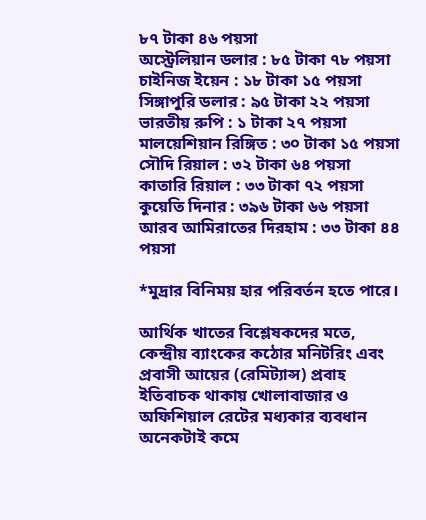৮৭ টাকা ৪৬ পয়সা
অস্ট্রেলিয়ান ডলার : ৮৫ টাকা ৭৮ পয়সা
চাইনিজ ইয়েন : ১৮ টাকা ১৫ পয়সা
সিঙ্গাপুরি ডলার : ৯৫ টাকা ২২ পয়সা
ভারতীয় রুপি : ১ টাকা ২৭ পয়সা
মালয়েশিয়ান রিঙ্গিত : ৩০ টাকা ১৫ পয়সা
সৌদি রিয়াল : ৩২ টাকা ৬৪ পয়সা
কাতারি রিয়াল : ৩৩ টাকা ৭২ পয়সা
কুয়েতি দিনার : ৩৯৬ টাকা ৬৬ পয়সা
আরব আমিরাতের দিরহাম : ৩৩ টাকা ৪৪ পয়সা

*মুদ্রার বিনিময় হার পরিবর্তন হতে পারে।

আর্থিক খাতের বিশ্লেষকদের মতে, কেন্দ্রীয় ব্যাংকের কঠোর মনিটরিং এবং প্রবাসী আয়ের (রেমিট্যান্স) প্রবাহ ইতিবাচক থাকায় খোলাবাজার ও অফিশিয়াল রেটের মধ্যকার ব্যবধান অনেকটাই কমে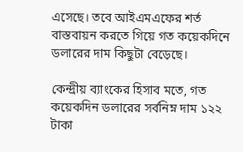এসেছে। তবে আইএমএফের শর্ত বাস্তবায়ন করতে গিয়ে গত কয়েকদিনে ডলারের দাম কিছুটা বেড়েছে।

কেন্দ্রীয় ব্যাংকের হিসাব মতে, গত কয়েকদিন ডলারের সর্বনিম্ন দাম ১২২ টাকা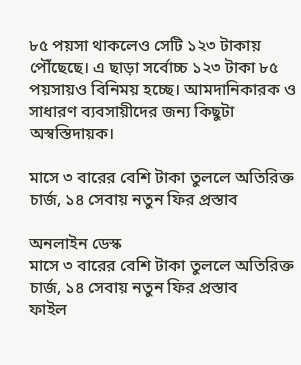৮৫ পয়সা থাকলেও সেটি ১২৩ টাকায় পৌঁছেছে। এ ছাড়া সর্বোচ্চ ১২৩ টাকা ৮৫ পয়সায়ও বিনিময় হচ্ছে। আমদানিকারক ও সাধারণ ব্যবসায়ীদের জন্য কিছুটা অস্বস্তিদায়ক।

মাসে ৩ বারের বেশি টাকা তুললে অতিরিক্ত চার্জ, ১৪ সেবায় নতুন ফির প্রস্তাব

অনলাইন ডেস্ক
মাসে ৩ বারের বেশি টাকা তুললে অতিরিক্ত চার্জ, ১৪ সেবায় নতুন ফির প্রস্তাব
ফাইল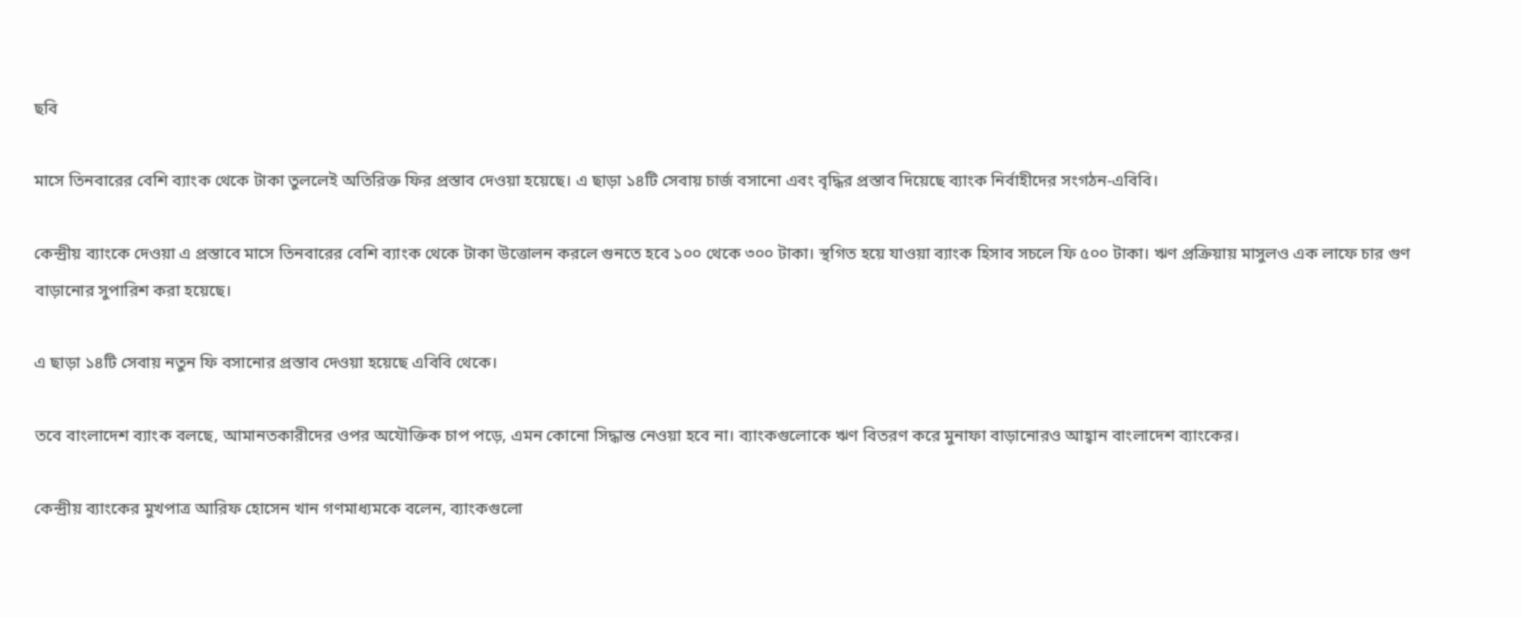ছবি

মাসে তিনবারের বেশি ব্যাংক থেকে টাকা তুললেই অতিরিক্ত ফির প্রস্তাব দেওয়া হয়েছে। এ ছাড়া ১৪টি সেবায় চার্জ বসানো এবং বৃদ্ধির প্রস্তাব দিয়েছে ব্যাংক নির্বাহীদের সংগঠন-এবিবি।

কেন্দ্রীয় ব্যাংকে দেওয়া এ প্রস্তাবে মাসে তিনবারের বেশি ব্যাংক থেকে টাকা উত্তোলন করলে গুনতে হবে ১০০ থেকে ৩০০ টাকা। স্থগিত হয়ে যাওয়া ব্যাংক হিসাব সচলে ফি ৫০০ টাকা। ঋণ প্রক্রিয়ায় মাসুলও এক লাফে চার গুণ বাড়ানোর সুপারিশ করা হয়েছে।

এ ছাড়া ১৪টি সেবায় নতুন ফি বসানোর প্রস্তাব দেওয়া হয়েছে এবিবি থেকে।

তবে বাংলাদেশ ব্যাংক বলছে, আমানতকারীদের ওপর অযৌক্তিক চাপ পড়ে, এমন কোনো সিদ্ধান্ত নেওয়া হবে না। ব্যাংকগুলোকে ঋণ বিতরণ করে মুনাফা বাড়ানোরও আহ্বান বাংলাদেশ ব্যাংকের।

কেন্দ্রীয় ব্যাংকের মুখপাত্র আরিফ হোসেন খান গণমাধ্যমকে বলেন, ব্যাংকগুলো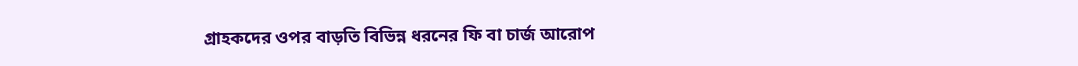গ্রাহকদের ওপর বাড়তি বিভিন্ন ধরনের ফি বা চার্জ আরোপ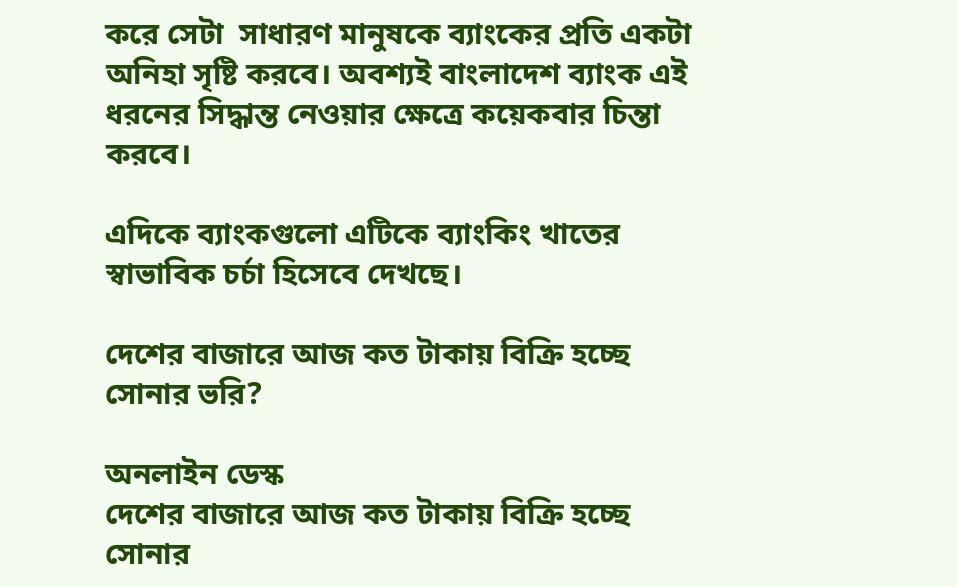করে সেটা  সাধারণ মানুষকে ব্যাংকের প্রতি একটা অনিহা সৃষ্টি করবে। অবশ্যই বাংলাদেশ ব্যাংক এই ধরনের সিদ্ধান্ত নেওয়ার ক্ষেত্রে কয়েকবার চিন্তা করবে।

এদিকে ব্যাংকগুলো এটিকে ব্যাংকিং খাতের স্বাভাবিক চর্চা হিসেবে দেখছে।

দেশের বাজারে আজ কত টাকায় বিক্রি হচ্ছে সোনার ভরি?

অনলাইন ডেস্ক
দেশের বাজারে আজ কত টাকায় বিক্রি হচ্ছে সোনার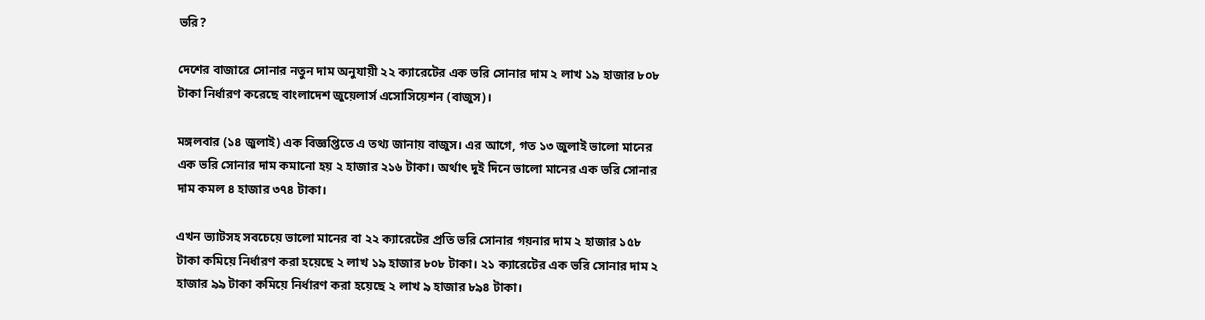ভরি?

দেশের বাজারে সোনার নতুন দাম অনুযায়ী ২২ ক্যারেটের এক ভরি সোনার দাম ২ লাখ ১৯ হাজার ৮০৮ টাকা নির্ধারণ করেছে বাংলাদেশ জুয়েলার্স এসোসিয়েশন (বাজুস)।

মঙ্গলবার (১৪ জুলাই) এক বিজ্ঞপ্তিতে এ তথ্য জানায় বাজুস। এর আগে, গত ১৩ জুলাই ভালো মানের এক ভরি সোনার দাম কমানো হয় ২ হাজার ২১৬ টাকা। অর্থাৎ দুই দিনে ভালো মানের এক ভরি সোনার দাম কমল ৪ হাজার ৩৭৪ টাকা।

এখন ভ্যাটসহ সবচেয়ে ভালো মানের বা ২২ ক্যারেটের প্রতি ভরি সোনার গয়নার দাম ২ হাজার ১৫৮ টাকা কমিয়ে নির্ধারণ করা হয়েছে ২ লাখ ১৯ হাজার ৮০৮ টাকা। ২১ ক্যারেটের এক ভরি সোনার দাম ২ হাজার ৯৯ টাকা কমিয়ে নির্ধারণ করা হয়েছে ২ লাখ ৯ হাজার ৮৯৪ টাকা।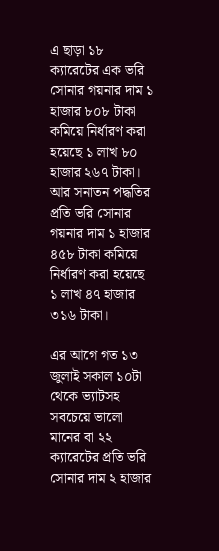এ ছাড়া ১৮ ক্যারেটের এক ভরি সোনার গয়নার দাম ১ হাজার ৮০৮ টাকা কমিয়ে নির্ধারণ করা হয়েছে ১ লাখ ৮০ হাজার ২৬৭ টাকা। আর সনাতন পদ্ধতির প্রতি ভরি সোনার গয়নার দাম ১ হাজার ৪৫৮ টাকা কমিয়ে নির্ধারণ করা হয়েছে ১ লাখ ৪৭ হাজার ৩১৬ টাকা।

এর আগে গত ১৩ জুলাই সকাল ১০টা থেকে ভ্যাটসহ সবচেয়ে ভালো মানের বা ২২ ক্যারেটের প্রতি ভরি সোনার দাম ২ হাজার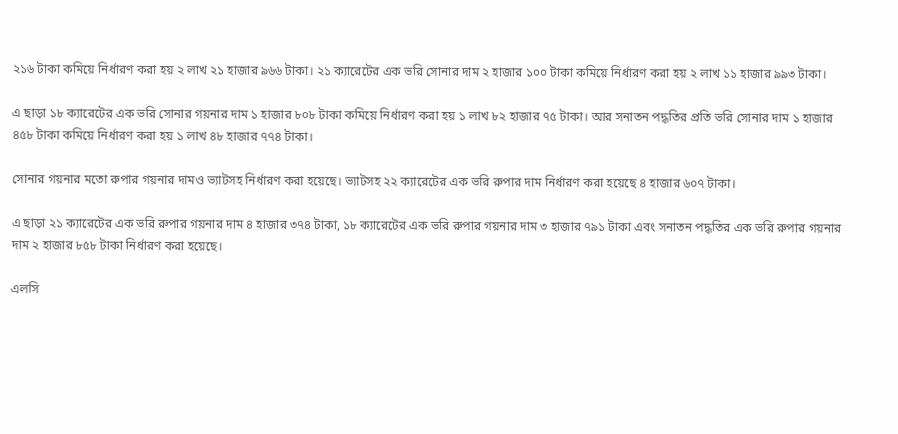২১৬ টাকা কমিয়ে নির্ধারণ করা হয় ২ লাখ ২১ হাজার ৯৬৬ টাকা। ২১ ক্যারেটের এক ভরি সোনার দাম ২ হাজার ১০০ টাকা কমিয়ে নির্ধারণ করা হয় ২ লাখ ১১ হাজার ৯৯৩ টাকা।

এ ছাড়া ১৮ ক্যারেটের এক ভরি সোনার গয়নার দাম ১ হাজার ৮০৮ টাকা কমিয়ে নির্ধারণ করা হয় ১ লাখ ৮২ হাজার ৭৫ টাকা। আর সনাতন পদ্ধতির প্রতি ভরি সোনার দাম ১ হাজার ৪৫৮ টাকা কমিয়ে নির্ধারণ করা হয় ১ লাখ ৪৮ হাজার ৭৭৪ টাকা।

সোনার গয়নার মতো রুপার গয়নার দামও ভ্যাটসহ নির্ধারণ করা হয়েছে। ভ্যাটসহ ২২ ক্যারেটের এক ভরি রুপার দাম নির্ধারণ করা হয়েছে ৪ হাজার ৬০৭ টাকা।

এ ছাড়া ২১ ক্যারেটের এক ভরি রুপার গয়নার দাম ৪ হাজার ৩৭৪ টাকা, ১৮ ক্যারেটের এক ভরি রুপার গয়নার দাম ৩ হাজার ৭৯১ টাকা এবং সনাতন পদ্ধতির এক ভরি রুপার গয়নার দাম ২ হাজার ৮৫৮ টাকা নির্ধারণ করা হয়েছে।

এলসি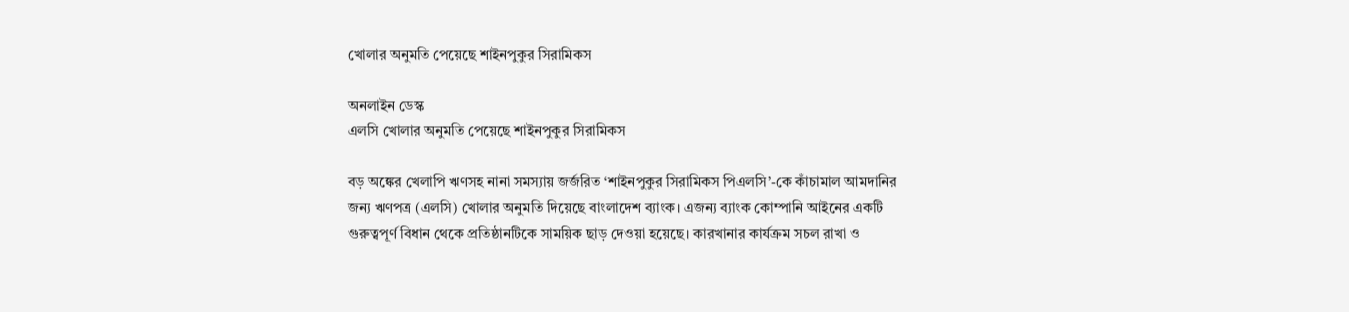খোলার অনুমতি পেয়েছে শাইনপুকুর সিরামিকস

অনলাইন ডেস্ক
এলসি খোলার অনুমতি পেয়েছে শাইনপুকুর সিরামিকস

বড় অঙ্কের খেলাপি ঋণসহ নানা সমস্যায় জর্জরিত ‘শাইনপুকুর সিরামিকস পিএলসি’-কে কাঁচামাল আমদানির জন্য ঋণপত্র (এলসি) খোলার অনুমতি দিয়েছে বাংলাদেশ ব্যাংক। এজন্য ব্যাংক কোম্পানি আইনের একটি গুরুত্বপূর্ণ বিধান থেকে প্রতিষ্ঠানটিকে সাময়িক ছাড় দেওয়া হয়েছে। কারখানার কার্যক্রম সচল রাখা ও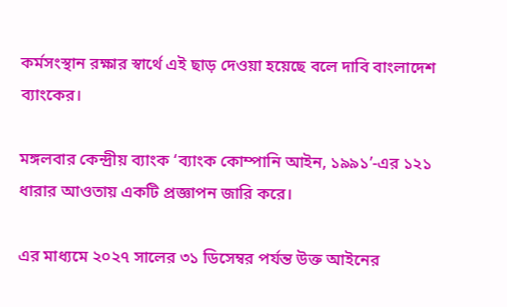কর্মসংস্থান রক্ষার স্বার্থে এই ছাড় দেওয়া হয়েছে বলে দাবি বাংলাদেশ ব্যাংকের।

মঙ্গলবার কেন্দ্রীয় ব্যাংক ‘ব্যাংক কোম্পানি আইন, ১৯৯১’-এর ১২১ ধারার আওতায় একটি প্রজ্ঞাপন জারি করে।

এর মাধ্যমে ২০২৭ সালের ৩১ ডিসেম্বর পর্যন্ত উক্ত আইনের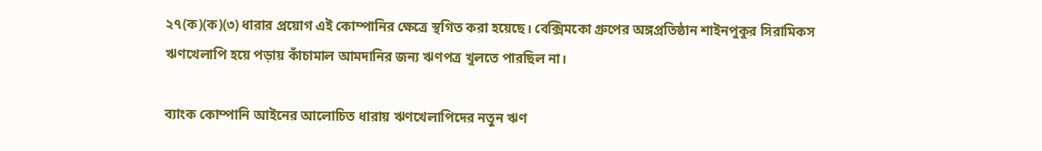২৭(ক)(ক)(৩) ধারার প্রয়োগ এই কোম্পানির ক্ষেত্রে স্থগিত করা হয়েছে। বেক্সিমকো গ্রুপের অঙ্গপ্রতিষ্ঠান শাইনপুকুর সিরামিকস ঋণখেলাপি হয়ে পড়ায় কাঁচামাল আমদানির জন্য ঋণপত্র খুলতে পারছিল না।

ব্যাংক কোম্পানি আইনের আলোচিত ধারায় ঋণখেলাপিদের নতুন ঋণ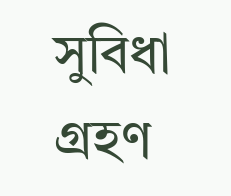সুবিধা গ্রহণ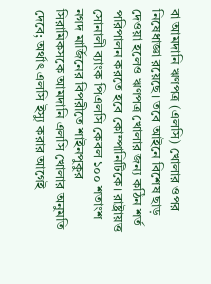বা আমদানি ঋণপত্র (এলসি) খোলার ওপর নিষেধাজ্ঞা রয়েছে। তবে আইনে বিশেষ ছাড় দেওয়া হলেও ঋণপত্র খোলার জন্য কঠিন শর্ত পরিপালন করতে হবে কোম্পানিটিকে। রাষ্ট্রায়ত্ত সোনালী ব্যাংক পিএলসি কেবল ১০০ শতাংশ নগদ মার্জিনের বিপরীতে শাইনপুকুর সিরামিকসকে আমদানি এলসি খোলার অনুমতি দেবে; অর্থাৎ এলসি ইস্যু করার আগেই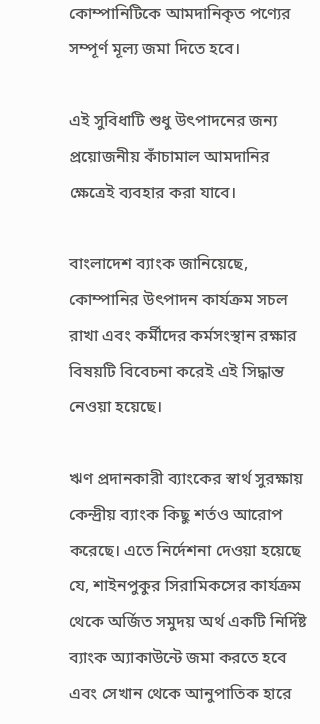কোম্পানিটিকে আমদানিকৃত পণ্যের সম্পূর্ণ মূল্য জমা দিতে হবে।

এই সুবিধাটি শুধু উৎপাদনের জন্য প্রয়োজনীয় কাঁচামাল আমদানির ক্ষেত্রেই ব্যবহার করা যাবে।

বাংলাদেশ ব্যাংক জানিয়েছে, কোম্পানির উৎপাদন কার্যক্রম সচল রাখা এবং কর্মীদের কর্মসংস্থান রক্ষার বিষয়টি বিবেচনা করেই এই সিদ্ধান্ত নেওয়া হয়েছে।

ঋণ প্রদানকারী ব্যাংকের স্বার্থ সুরক্ষায় কেন্দ্রীয় ব্যাংক কিছু শর্তও আরোপ করেছে। এতে নির্দেশনা দেওয়া হয়েছে যে, শাইনপুকুর সিরামিকসের কার্যক্রম থেকে অর্জিত সমুদয় অর্থ একটি নির্দিষ্ট ব্যাংক অ্যাকাউন্টে জমা করতে হবে এবং সেখান থেকে আনুপাতিক হারে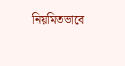নিয়মিতভাবে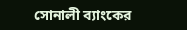সোনালী ব্যাংকের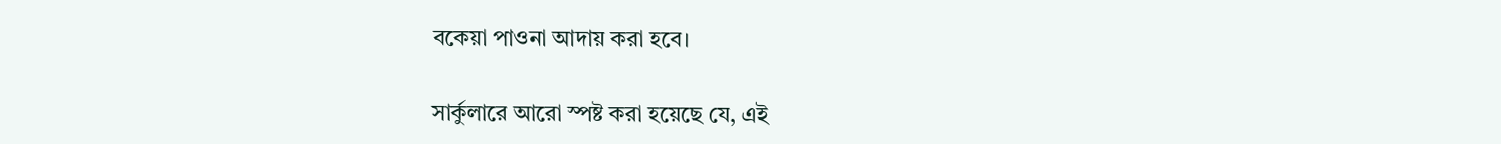বকেয়া পাওনা আদায় করা হবে।

সার্কুলারে আরো স্পষ্ট করা হয়েছে যে, এই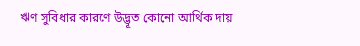ঋণ সুবিধার কারণে উদ্ভূত কোনো আর্থিক দায়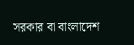সরকার বা বাংলাদেশ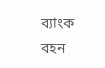ব্যাংক বহন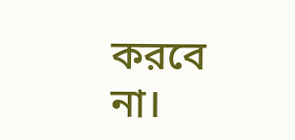করবে না।